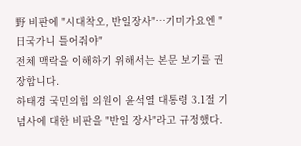野 비판에 "시대착오, 반일장사"…기미가요엔 "日국가니 틀어줘야"
전체 맥락을 이해하기 위해서는 본문 보기를 권장합니다.
하태경 국민의힘 의원이 윤석열 대통령 3.1절 기념사에 대한 비판을 "반일 장사"라고 규정했다.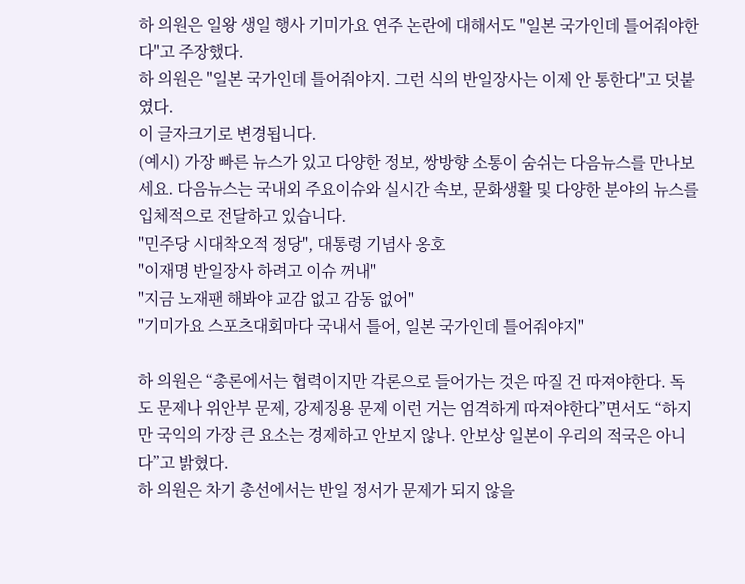하 의원은 일왕 생일 행사 기미가요 연주 논란에 대해서도 "일본 국가인데 틀어줘야한다"고 주장했다.
하 의원은 "일본 국가인데 틀어줘야지. 그런 식의 반일장사는 이제 안 통한다"고 덧붙였다.
이 글자크기로 변경됩니다.
(예시) 가장 빠른 뉴스가 있고 다양한 정보, 쌍방향 소통이 숨쉬는 다음뉴스를 만나보세요. 다음뉴스는 국내외 주요이슈와 실시간 속보, 문화생활 및 다양한 분야의 뉴스를 입체적으로 전달하고 있습니다.
"민주당 시대착오적 정당", 대통령 기념사 옹호
"이재명 반일장사 하려고 이슈 꺼내"
"지금 노재팬 해봐야 교감 없고 감동 없어"
"기미가요 스포츠대회마다 국내서 틀어, 일본 국가인데 틀어줘야지"

하 의원은 “총론에서는 협력이지만 각론으로 들어가는 것은 따질 건 따져야한다. 독도 문제나 위안부 문제, 강제징용 문제 이런 거는 엄격하게 따져야한다”면서도 “하지만 국익의 가장 큰 요소는 경제하고 안보지 않나. 안보상 일본이 우리의 적국은 아니다”고 밝혔다.
하 의원은 차기 총선에서는 반일 정서가 문제가 되지 않을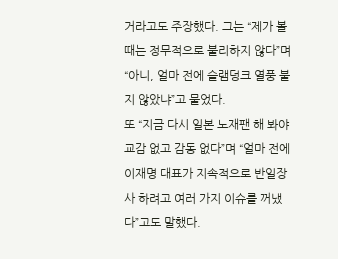거라고도 주장했다. 그는 “제가 볼 때는 정무적으로 불리하지 않다”며 “아니, 얼마 전에 슬램덩크 열풍 불지 않았냐”고 물었다.
또 “지금 다시 일본 노재팬 해 봐야 교감 없고 감동 없다”며 “얼마 전에 이재명 대표가 지속적으로 반일장사 하려고 여러 가지 이슈를 꺼냈다”고도 말했다.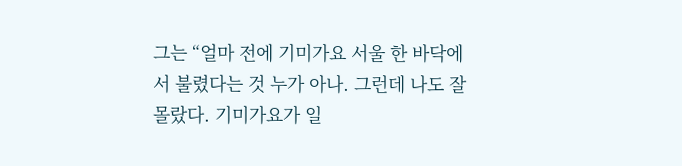그는 “얼마 전에 기미가요 서울 한 바닥에서 불렸다는 것 누가 아나. 그런데 나도 잘 몰랐다. 기미가요가 일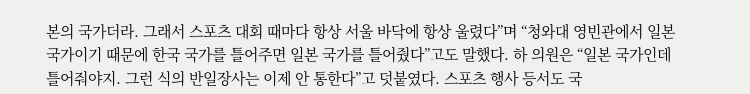본의 국가더라. 그래서 스포츠 대회 때마다 항상 서울 바닥에 항상 울렸다”며 “청와대 영빈관에서 일본 국가이기 때문에 한국 국가를 틀어주면 일본 국가를 틀어줬다”고도 말했다. 하 의원은 “일본 국가인데 틀어줘야지. 그런 식의 반일장사는 이제 안 통한다”고 덧붙였다. 스포츠 행사 등서도 국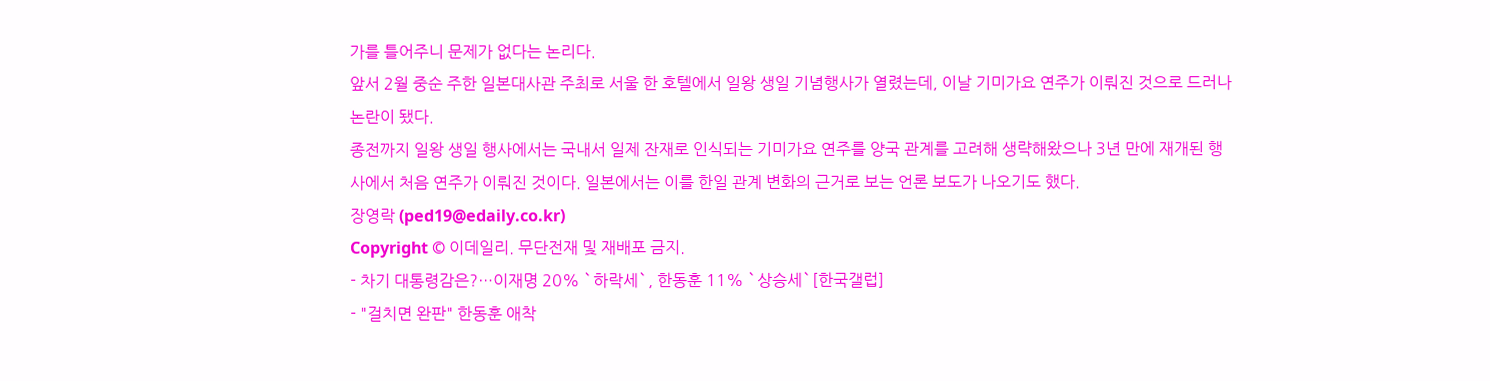가를 틀어주니 문제가 없다는 논리다.
앞서 2월 중순 주한 일본대사관 주최로 서울 한 호텔에서 일왕 생일 기념행사가 열렸는데, 이날 기미가요 연주가 이뤄진 것으로 드러나 논란이 됐다.
종전까지 일왕 생일 행사에서는 국내서 일제 잔재로 인식되는 기미가요 연주를 양국 관계를 고려해 생략해왔으나 3년 만에 재개된 행사에서 처음 연주가 이뤄진 것이다. 일본에서는 이를 한일 관계 변화의 근거로 보는 언론 보도가 나오기도 했다.
장영락 (ped19@edaily.co.kr)
Copyright © 이데일리. 무단전재 및 재배포 금지.
- 차기 대통령감은?…이재명 20% `하락세`, 한동훈 11% `상승세`[한국갤럽]
- "걸치면 완판" 한동훈 애착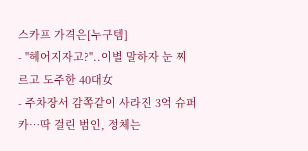스카프 가격은[누구템]
- "헤어지자고?"..이별 말하자 눈 찌르고 도주한 40대女
- 주차장서 감쪽같이 사라진 3억 슈퍼카…딱 걸린 범인, 정체는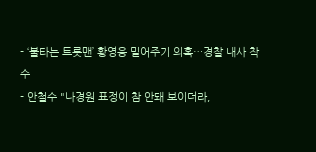- ‘불타는 트롯맨’ 황영웅 밀어주기 의혹…경찰 내사 착수
- 안철수 "나경원 표정이 참 안돼 보이더라,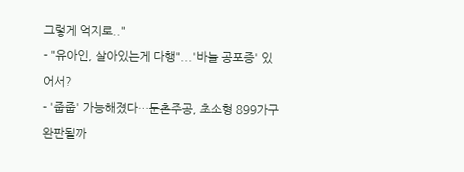그렇게 억지로.."
- "유아인, 살아있는게 다행"...'바늘 공포증' 있어서?
- '줍줍' 가능해졌다…둔촌주공, 초소형 899가구 완판될까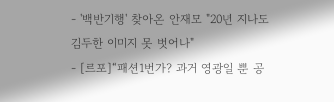- '백반기행' 찾아온 안재모 "20년 지나도 김두한 이미지 못 벗어나"
- [르포]“패션1번가? 과거 영광일 뿐 공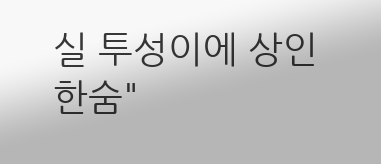실 투성이에 상인 한숨"